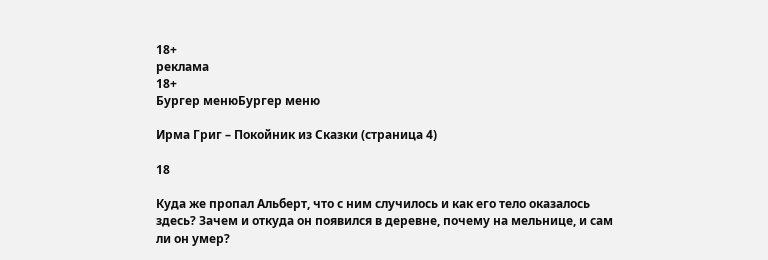18+
реклама
18+
Бургер менюБургер меню

Ирма Григ – Покойник из Сказки (страница 4)

18

Куда же пропал Альберт, что с ним случилось и как его тело оказалось здесь? Зачем и откуда он появился в деревне, почему на мельнице, и сам ли он умер?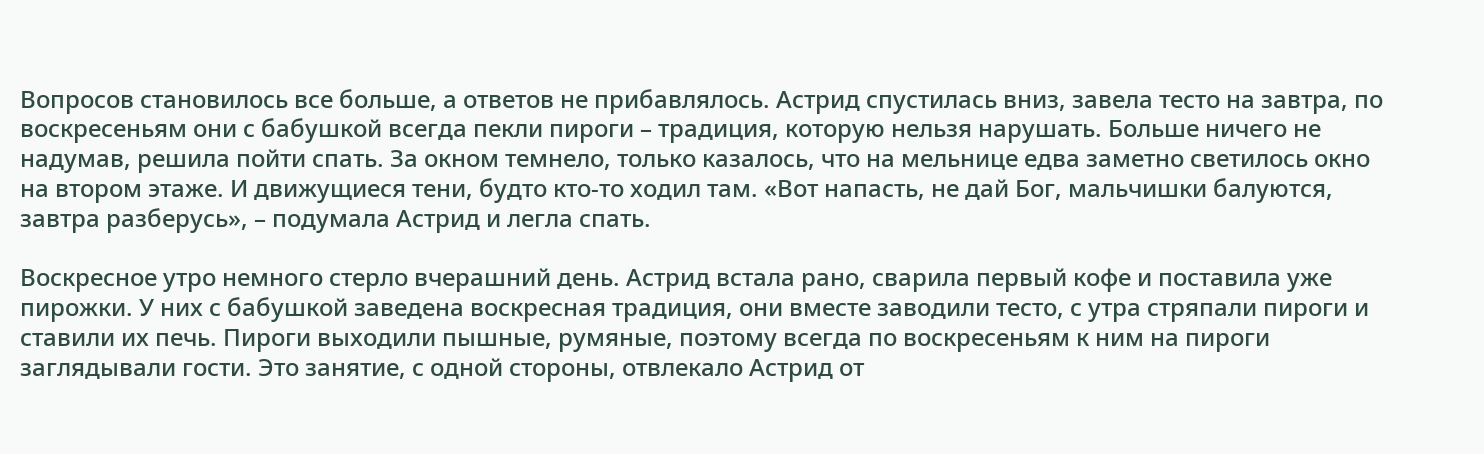Вопросов становилось все больше, а ответов не прибавлялось. Астрид спустилась вниз, завела тесто на завтра, по воскресеньям они с бабушкой всегда пекли пироги – традиция, которую нельзя нарушать. Больше ничего не надумав, решила пойти спать. За окном темнело, только казалось, что на мельнице едва заметно светилось окно на втором этаже. И движущиеся тени, будто кто-то ходил там. «Вот напасть, не дай Бог, мальчишки балуются, завтра разберусь», – подумала Астрид и легла спать.

Воскресное утро немного стерло вчерашний день. Астрид встала рано, сварила первый кофе и поставила уже пирожки. У них с бабушкой заведена воскресная традиция, они вместе заводили тесто, с утра стряпали пироги и ставили их печь. Пироги выходили пышные, румяные, поэтому всегда по воскресеньям к ним на пироги заглядывали гости. Это занятие, с одной стороны, отвлекало Астрид от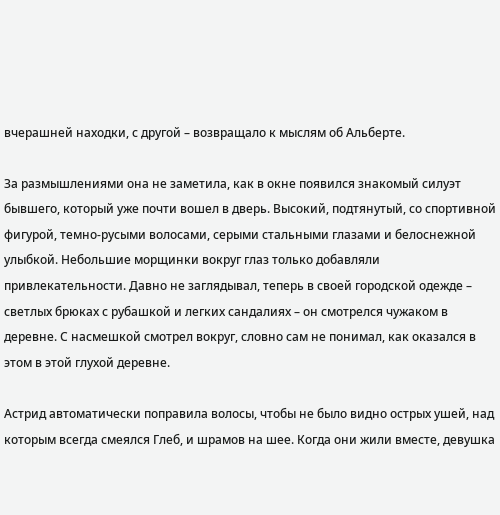вчерашней находки, с другой – возвращало к мыслям об Альберте.

За размышлениями она не заметила, как в окне появился знакомый силуэт бывшего, который уже почти вошел в дверь. Высокий, подтянутый, со спортивной фигурой, темно-русыми волосами, серыми стальными глазами и белоснежной улыбкой. Небольшие морщинки вокруг глаз только добавляли привлекательности. Давно не заглядывал, теперь в своей городской одежде – светлых брюках с рубашкой и легких сандалиях – он смотрелся чужаком в деревне. С насмешкой смотрел вокруг, словно сам не понимал, как оказался в этом в этой глухой деревне.

Астрид автоматически поправила волосы, чтобы не было видно острых ушей, над которым всегда смеялся Глеб, и шрамов на шее. Когда они жили вместе, девушка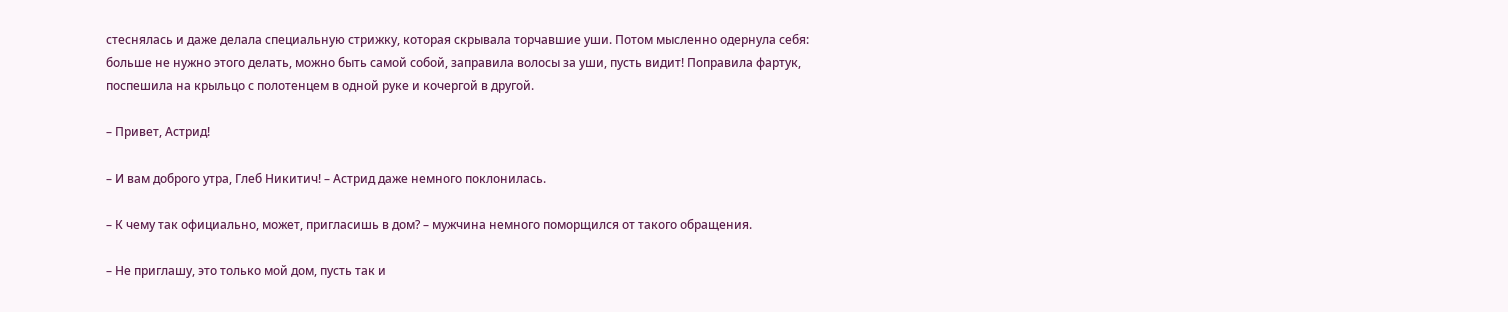стеснялась и даже делала специальную стрижку, которая скрывала торчавшие уши. Потом мысленно одернула себя: больше не нужно этого делать, можно быть самой собой, заправила волосы за уши, пусть видит! Поправила фартук, поспешила на крыльцо с полотенцем в одной руке и кочергой в другой.

– Привет, Астрид!

– И вам доброго утра, Глеб Никитич! – Астрид даже немного поклонилась.

– К чему так официально, может, пригласишь в дом? – мужчина немного поморщился от такого обращения.

– Не приглашу, это только мой дом, пусть так и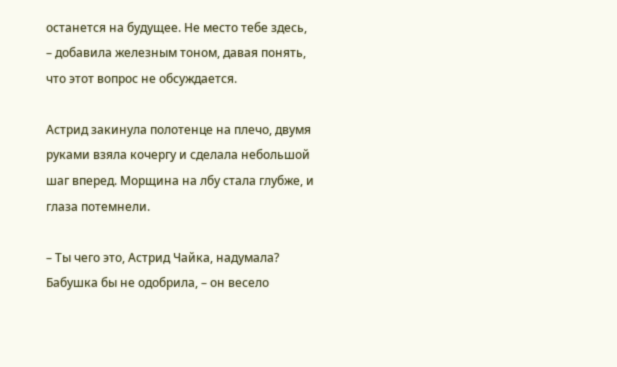останется на будущее. Не место тебе здесь, – добавила железным тоном, давая понять, что этот вопрос не обсуждается.

Астрид закинула полотенце на плечо, двумя руками взяла кочергу и сделала небольшой шаг вперед. Морщина на лбу стала глубже, и глаза потемнели.

– Ты чего это, Астрид Чайка, надумала? Бабушка бы не одобрила, – он весело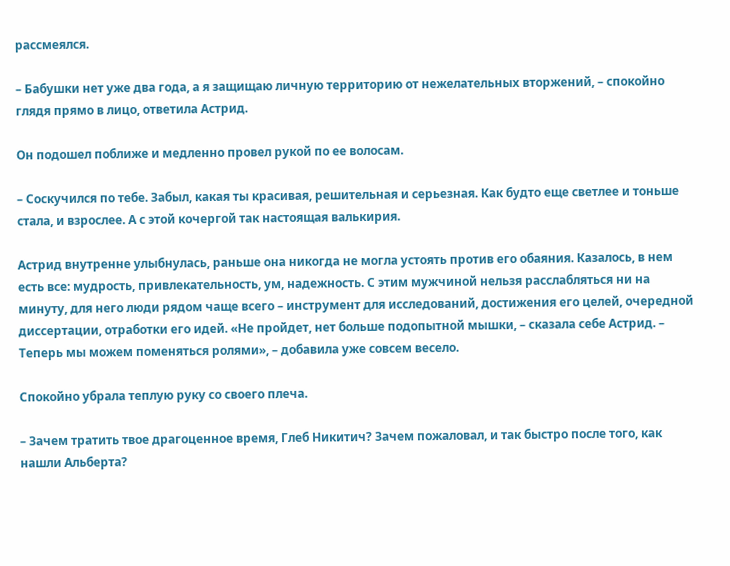рассмеялся.

– Бабушки нет уже два года, а я защищаю личную территорию от нежелательных вторжений, – спокойно глядя прямо в лицо, ответила Астрид.

Он подошел поближе и медленно провел рукой по ее волосам.

– Соскучился по тебе. Забыл, какая ты красивая, решительная и серьезная. Как будто еще светлее и тоньше стала, и взрослее. А с этой кочергой так настоящая валькирия.

Астрид внутренне улыбнулась, раньше она никогда не могла устоять против его обаяния. Казалось, в нем есть все: мудрость, привлекательность, ум, надежность. С этим мужчиной нельзя расслабляться ни на минуту, для него люди рядом чаще всего – инструмент для исследований, достижения его целей, очередной диссертации, отработки его идей. «Не пройдет, нет больше подопытной мышки, – сказала себе Астрид. – Теперь мы можем поменяться ролями», – добавила уже совсем весело.

Спокойно убрала теплую руку со своего плеча.

– Зачем тратить твое драгоценное время, Глеб Никитич? Зачем пожаловал, и так быстро после того, как нашли Альберта?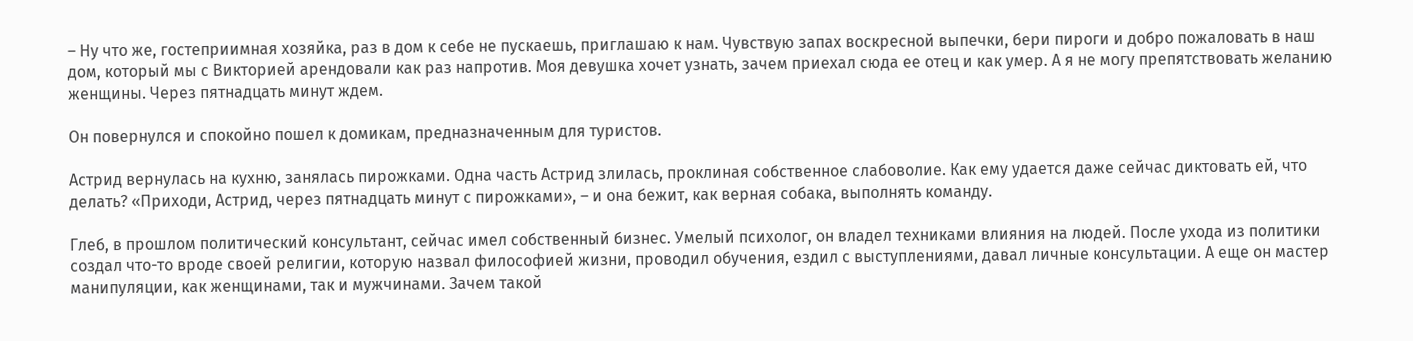– Ну что же, гостеприимная хозяйка, раз в дом к себе не пускаешь, приглашаю к нам. Чувствую запах воскресной выпечки, бери пироги и добро пожаловать в наш дом, который мы с Викторией арендовали как раз напротив. Моя девушка хочет узнать, зачем приехал сюда ее отец и как умер. А я не могу препятствовать желанию женщины. Через пятнадцать минут ждем.

Он повернулся и спокойно пошел к домикам, предназначенным для туристов.

Астрид вернулась на кухню, занялась пирожками. Одна часть Астрид злилась, проклиная собственное слабоволие. Как ему удается даже сейчас диктовать ей, что делать? «Приходи, Астрид, через пятнадцать минут с пирожками», – и она бежит, как верная собака, выполнять команду.

Глеб, в прошлом политический консультант, сейчас имел собственный бизнес. Умелый психолог, он владел техниками влияния на людей. После ухода из политики создал что-то вроде своей религии, которую назвал философией жизни, проводил обучения, ездил с выступлениями, давал личные консультации. А еще он мастер манипуляции, как женщинами, так и мужчинами. Зачем такой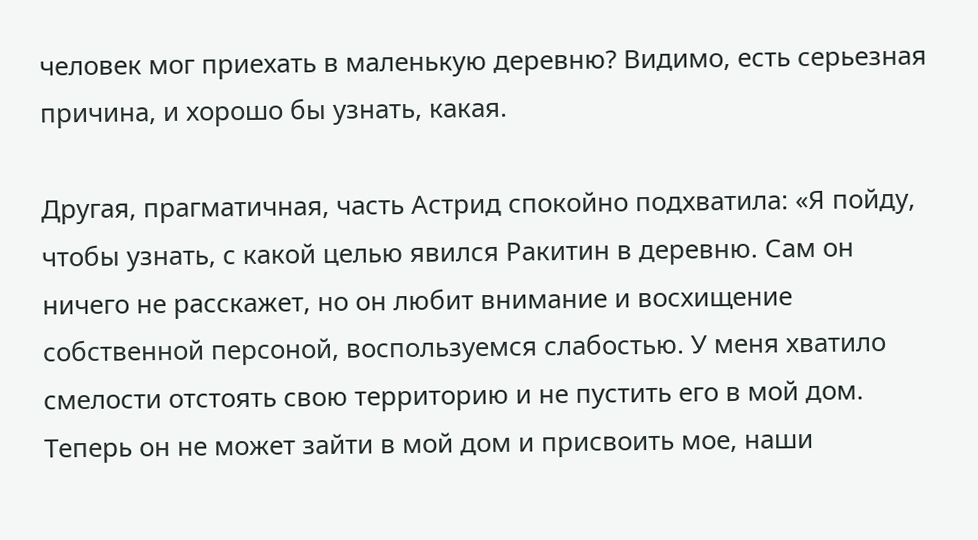человек мог приехать в маленькую деревню? Видимо, есть серьезная причина, и хорошо бы узнать, какая.

Другая, прагматичная, часть Астрид спокойно подхватила: «Я пойду, чтобы узнать, с какой целью явился Ракитин в деревню. Сам он ничего не расскажет, но он любит внимание и восхищение собственной персоной, воспользуемся слабостью. У меня хватило смелости отстоять свою территорию и не пустить его в мой дом. Теперь он не может зайти в мой дом и присвоить мое, наши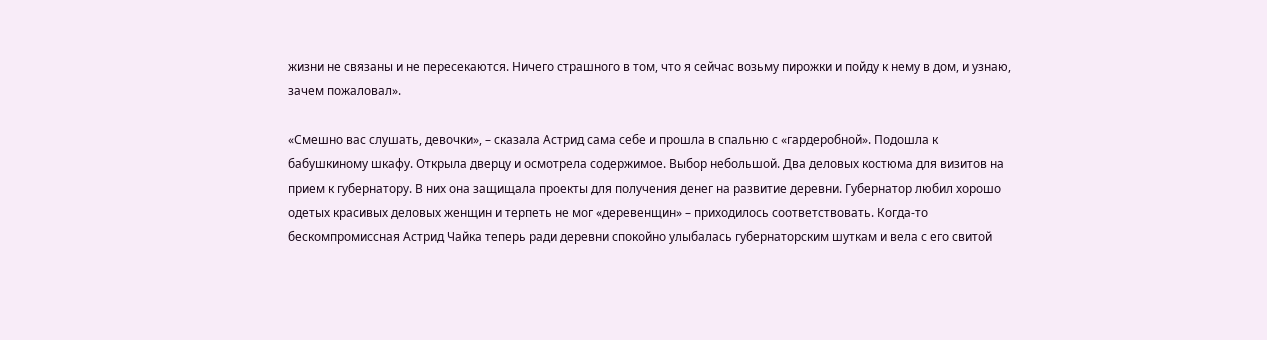жизни не связаны и не пересекаются. Ничего страшного в том, что я сейчас возьму пирожки и пойду к нему в дом, и узнаю, зачем пожаловал».

«Смешно вас слушать, девочки», – сказала Астрид сама себе и прошла в спальню с «гардеробной». Подошла к бабушкиному шкафу. Открыла дверцу и осмотрела содержимое. Выбор небольшой. Два деловых костюма для визитов на прием к губернатору. В них она защищала проекты для получения денег на развитие деревни. Губернатор любил хорошо одетых красивых деловых женщин и терпеть не мог «деревенщин» – приходилось соответствовать. Когда-то бескомпромиссная Астрид Чайка теперь ради деревни спокойно улыбалась губернаторским шуткам и вела с его свитой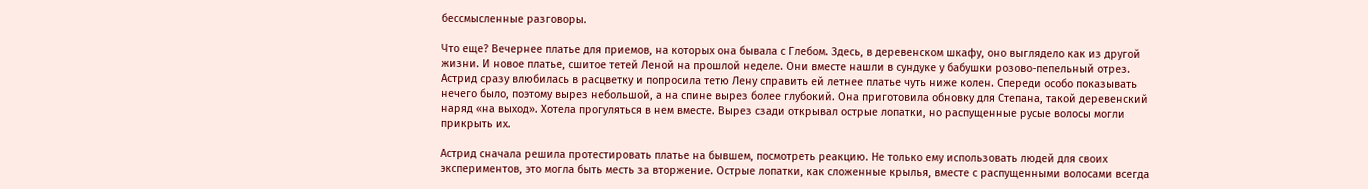бессмысленные разговоры.

Что еще? Вечернее платье для приемов, на которых она бывала с Глебом. Здесь, в деревенском шкафу, оно выглядело как из другой жизни. И новое платье, сшитое тетей Леной на прошлой неделе. Они вместе нашли в сундуке у бабушки розово-пепельный отрез. Астрид сразу влюбилась в расцветку и попросила тетю Лену справить ей летнее платье чуть ниже колен. Спереди особо показывать нечего было, поэтому вырез небольшой, а на спине вырез более глубокий. Она приготовила обновку для Степана, такой деревенский наряд «на выход». Хотела прогуляться в нем вместе. Вырез сзади открывал острые лопатки, но распущенные русые волосы могли прикрыть их.

Астрид сначала решила протестировать платье на бывшем, посмотреть реакцию. Не только ему использовать людей для своих экспериментов, это могла быть месть за вторжение. Острые лопатки, как сложенные крылья, вместе с распущенными волосами всегда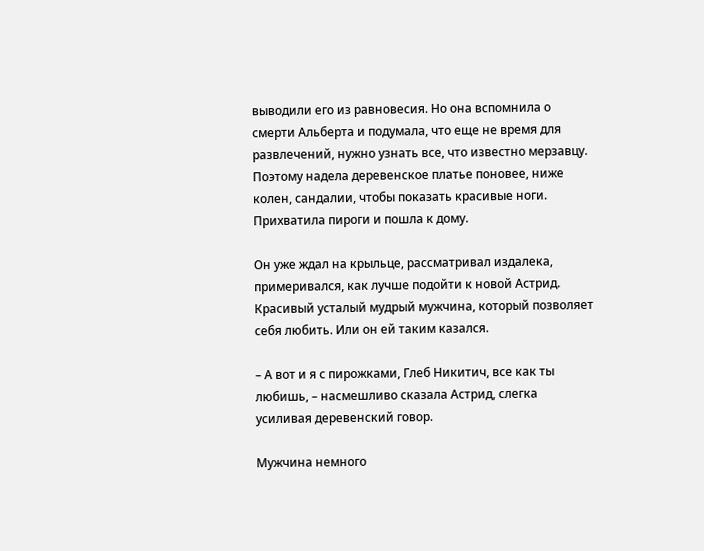выводили его из равновесия. Но она вспомнила о смерти Альберта и подумала, что еще не время для развлечений, нужно узнать все, что известно мерзавцу. Поэтому надела деревенское платье поновее, ниже колен, сандалии, чтобы показать красивые ноги. Прихватила пироги и пошла к дому.

Он уже ждал на крыльце, рассматривал издалека, примеривался, как лучше подойти к новой Астрид. Красивый усталый мудрый мужчина, который позволяет себя любить. Или он ей таким казался.

– А вот и я с пирожками, Глеб Никитич, все как ты любишь, – насмешливо сказала Астрид, слегка усиливая деревенский говор.

Мужчина немного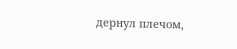дернул плечом,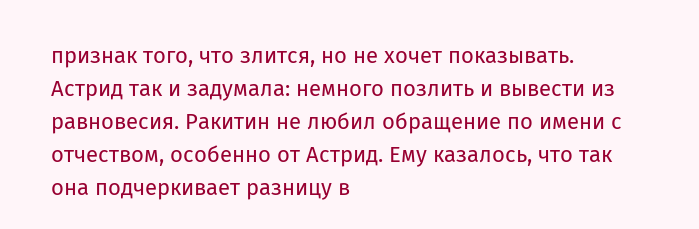признак того, что злится, но не хочет показывать. Астрид так и задумала: немного позлить и вывести из равновесия. Ракитин не любил обращение по имени с отчеством, особенно от Астрид. Ему казалось, что так она подчеркивает разницу в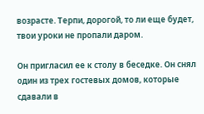возрасте. Терпи, дорогой, то ли еще будет, твои уроки не пропали даром.

Он пригласил ее к столу в беседке. Он снял один из трех гостевых домов, которые сдавали в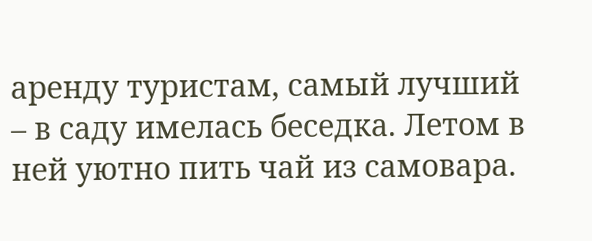аренду туристам, самый лучший – в саду имелась беседка. Летом в ней уютно пить чай из самовара.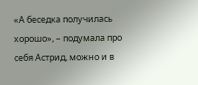«А беседка получилась хорошо», – подумала про себя Астрид, можно и в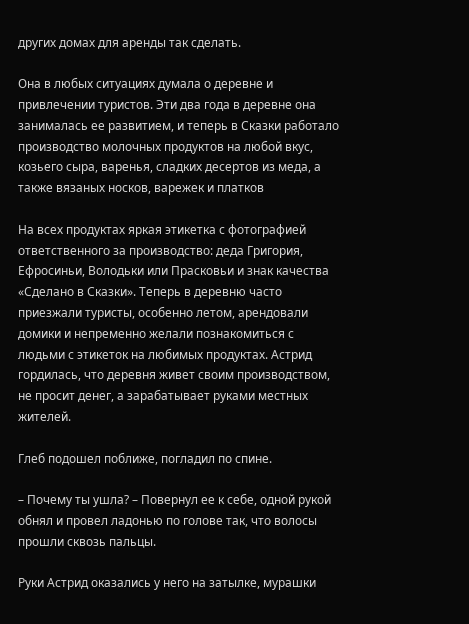других домах для аренды так сделать.

Она в любых ситуациях думала о деревне и привлечении туристов. Эти два года в деревне она занималась ее развитием, и теперь в Сказки работало производство молочных продуктов на любой вкус, козьего сыра, варенья, сладких десертов из меда, а также вязаных носков, варежек и платков

На всех продуктах яркая этикетка с фотографией ответственного за производство: деда Григория, Ефросиньи, Володьки или Прасковьи и знак качества «Сделано в Сказки». Теперь в деревню часто приезжали туристы, особенно летом, арендовали домики и непременно желали познакомиться с людьми с этикеток на любимых продуктах. Астрид гордилась, что деревня живет своим производством, не просит денег, а зарабатывает руками местных жителей.

Глеб подошел поближе, погладил по спине.

– Почему ты ушла? – Повернул ее к себе, одной рукой обнял и провел ладонью по голове так, что волосы прошли сквозь пальцы.

Руки Астрид оказались у него на затылке, мурашки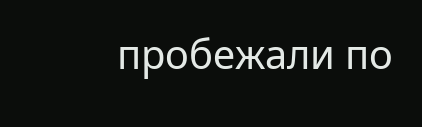пробежали по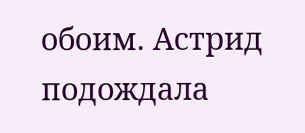обоим. Астрид подождала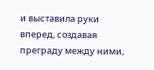и выставила руки вперед, создавая преграду между ними,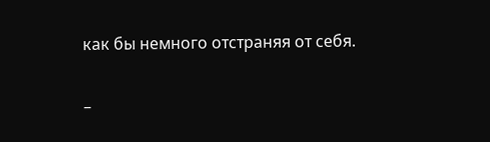как бы немного отстраняя от себя.

–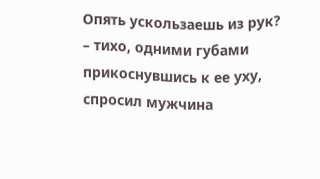Опять ускользаешь из рук? – тихо, одними губами прикоснувшись к ее уху, спросил мужчина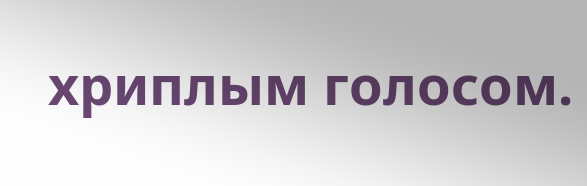хриплым голосом.